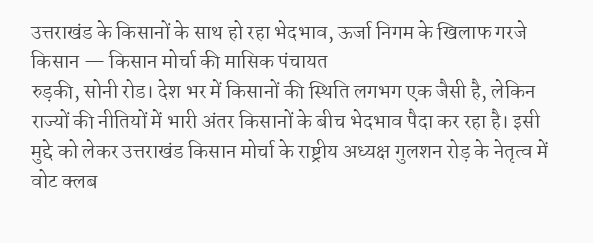उत्तराखंड के किसानों के साथ हो रहा भेदभाव, ऊर्जा निगम के खिलाफ गरजे किसान — किसान मोर्चा की मासिक पंचायत
रुड़की, सोनी रोड। देश भर में किसानों की स्थिति लगभग एक जैसी है, लेकिन राज्यों की नीतियों में भारी अंतर किसानों के बीच भेदभाव पैदा कर रहा है। इसी मुद्दे को लेकर उत्तराखंड किसान मोर्चा के राष्ट्रीय अध्यक्ष गुलशन रोड़ के नेतृत्व में वोट क्लब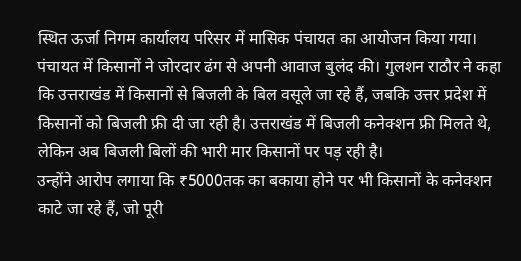स्थित ऊर्जा निगम कार्यालय परिसर में मासिक पंचायत का आयोजन किया गया।
पंचायत में किसानों ने जोरदार ढंग से अपनी आवाज बुलंद की। गुलशन राठौर ने कहा कि उत्तराखंड में किसानों से बिजली के बिल वसूले जा रहे हैं, जबकि उत्तर प्रदेश में किसानों को बिजली फ्री दी जा रही है। उत्तराखंड में बिजली कनेक्शन फ्री मिलते थे, लेकिन अब बिजली बिलों की भारी मार किसानों पर पड़ रही है।
उन्होंने आरोप लगाया कि ₹5000तक का बकाया होने पर भी किसानों के कनेक्शन काटे जा रहे हैं, जो पूरी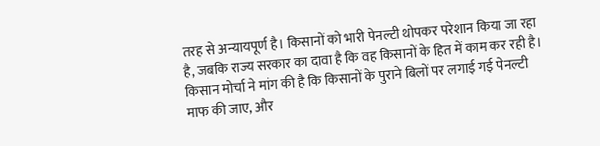तरह से अन्यायपूर्ण है। किसानों को भारी पेनल्टी थोपकर परेशान किया जा रहा है, जबकि राज्य सरकार का दावा है कि वह किसानों के हित में काम कर रही है।
किसान मोर्चा ने मांग की है कि किसानों के पुराने बिलों पर लगाई गई पेनल्टी माफ की जाए, और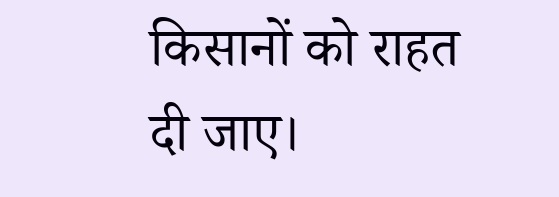किसानों को राहत दी जाए।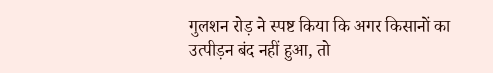गुलशन रोड़ ने स्पष्ट किया कि अगर किसानों का उत्पीड़न बंद नहीं हुआ, तो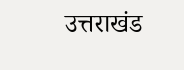उत्तराखंड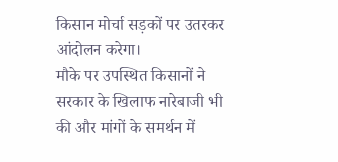किसान मोर्चा सड़कों पर उतरकर आंदोलन करेगा।
मौके पर उपस्थित किसानों ने सरकार के खिलाफ नारेबाजी भी की और मांगों के समर्थन में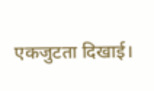एकजुटता दिखाई।